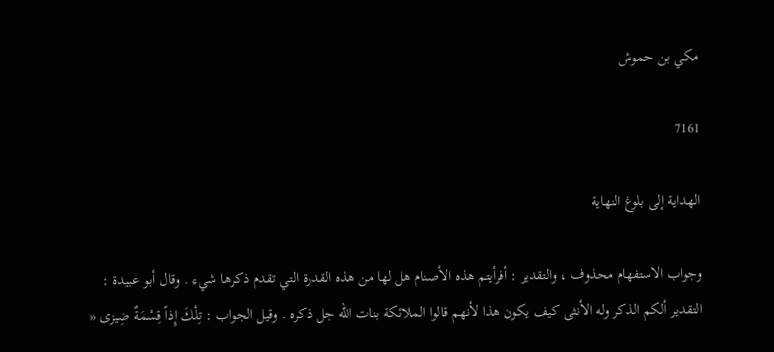مكي بن حموش

7161

الهداية إلى بلوغ النهاية

وجواب الاستفهام محذوف ، والتقدير : أفرأيتم هذه الأصنام هل لها من هذه القدرة التي تقدم ذكرها شيء . وقال أبو عبيدة : التقدير ألكم الذكر وله الأنثى كيف يكون هذا لأنهم قالوا الملائكة بنات اللّه جل ذكره . وقيل الجواب : تِلْكَ إِذاً قِسْمَةٌ ضِيزى «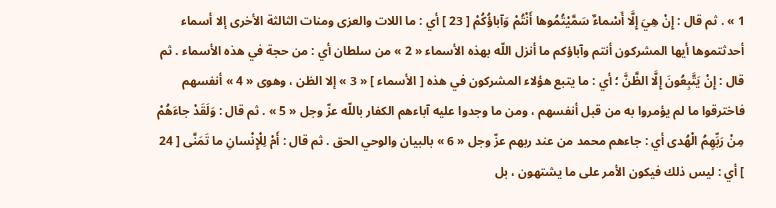1 » . ثم قال : إِنْ هِيَ إِلَّا أَسْماءٌ سَمَّيْتُمُوها أَنْتُمْ وَآباؤُكُمْ [ 23 ] أي : ما اللات والعزى ومنات الثالثة الأخرى إلا أسماء أحدثتموها أيها المشركون أنتم وآباؤكم ما أنزل اللّه بهذه الأسماء « 2 » من سلطان أي : من حجة في هذه الأسماء . ثم قال : إِنْ يَتَّبِعُونَ إِلَّا الظَّنَّ ؛ أي : ما يتبع هؤلاء المشركون في هذه [ الأسماء ] « 3 » إلا الظن ، وهوى « 4 » أنفسهم فاخترقوا ما لم يؤمروا به من قبل أنفسهم ، ومن ما وجدوا عليه آباءهم الكفار باللّه عزّ وجل « 5 » . ثم قال : وَلَقَدْ جاءَهُمْ مِنْ رَبِّهِمُ الْهُدى أي : جاءهم محمد من عند ربهم عزّ وجل « 6 » بالبيان والوحي الحق . ثم قال : أَمْ لِلْإِنْسانِ ما تَمَنَّى [ 24 ] أي : ليس ذلك فيكون الأمر على ما يشتهون ، بل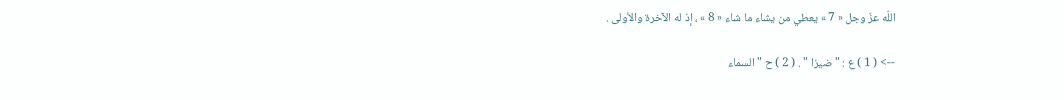اللّه عزّ وجل « 7 » يعطي من يشاء ما شاء « 8 » ، إذ له الآخرة والأولى .

--> ( 1 ) ع : " ضيزا " . ( 2 ) ح " السماء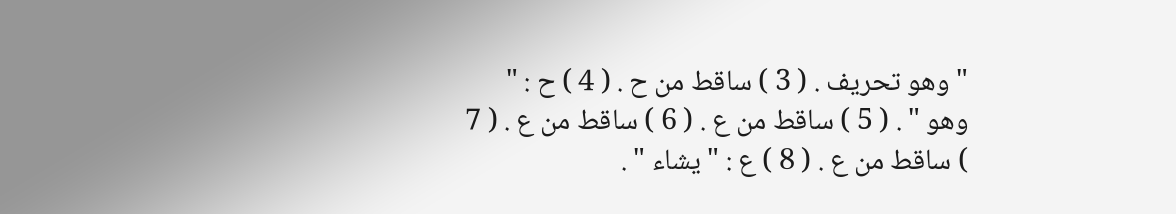" وهو تحريف . ( 3 ) ساقط من ح . ( 4 ) ح : " وهو " . ( 5 ) ساقط من ع . ( 6 ) ساقط من ع . ( 7 ) ساقط من ع . ( 8 ) ع : " يشاء " .